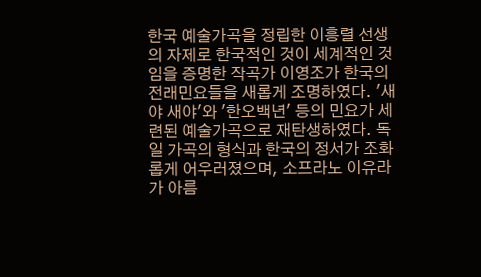한국 예술가곡을 정립한 이흥렬 선생의 자제로 한국적인 것이 세계적인 것임을 증명한 작곡가 이영조가 한국의 전래민요들을 새롭게 조명하였다. '새야 새야'와 '한오백년' 등의 민요가 세련된 예술가곡으로 재탄생하였다. 독일 가곡의 형식과 한국의 정서가 조화롭게 어우러졌으며, 소프라노 이유라가 아름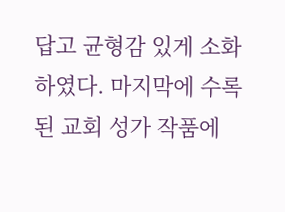답고 균형감 있게 소화하였다. 마지막에 수록된 교회 성가 작품에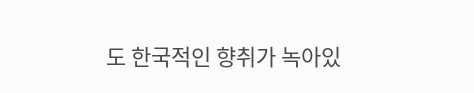도 한국적인 향취가 녹아있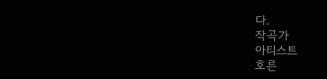다.
작곡가
아티스트
호른